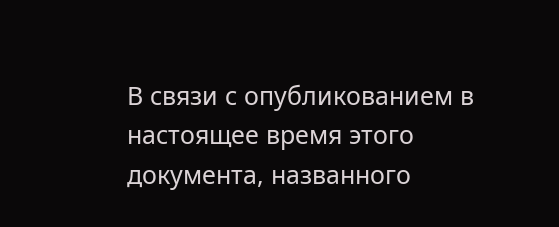В связи с опубликованием в настоящее время этого документа, названного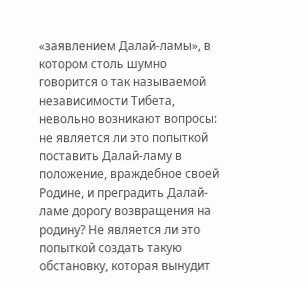«заявлением Далай-ламы», в котором столь шумно говорится о так называемой независимости Тибета, невольно возникают вопросы: не является ли это попыткой поставить Далай-ламу в положение, враждебное своей Родине, и преградить Далай-ламе дорогу возвращения на родину? Не является ли это попыткой создать такую обстановку, которая вынудит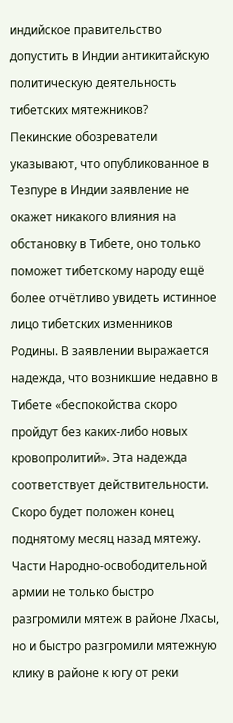индийское правительство допустить в Индии антикитайскую политическую деятельность тибетских мятежников?
Пекинские обозреватели указывают, что опубликованное в Тезпуре в Индии заявление не окажет никакого влияния на обстановку в Тибете, оно только поможет тибетскому народу ещё более отчётливо увидеть истинное лицо тибетских изменников Родины. В заявлении выражается надежда, что возникшие недавно в Тибете «беспокойства скоро пройдут без каких-либо новых кровопролитий». Эта надежда соответствует действительности. Скоро будет положен конец поднятому месяц назад мятежу. Части Народно-освободительной армии не только быстро разгромили мятеж в районе Лхасы, но и быстро разгромили мятежную клику в районе к югу от реки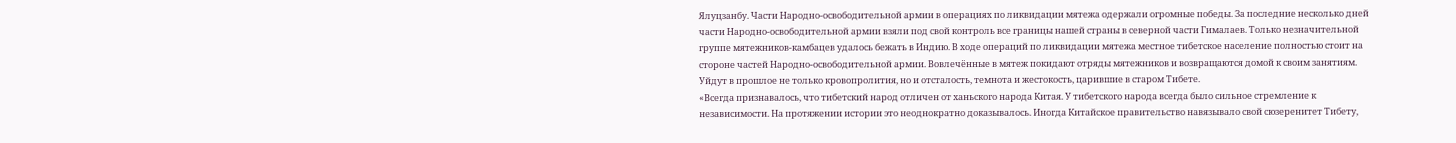Ялуцзанбу. Части Народно-освободительной армии в операциях по ликвидации мятежа одержали огромные победы. За последние несколько дней части Народно-освободительной армии взяли под свой контроль все границы нашей страны в северной части Гималаев. Только незначительной группе мятежников-камбацев удалось бежать в Индию. В ходе операций по ликвидации мятежа местное тибетское население полностью стоит на стороне частей Народно-освободительной армии. Вовлечённые в мятеж покидают отряды мятежников и возвращаются домой к своим занятиям. Уйдут в прошлое не только кровопролития, но и отсталость, темнота и жестокость, царившие в старом Тибете.
«Всегда признавалось, что тибетский народ отличен от ханьского народа Китая. У тибетского народа всегда было сильное стремление к независимости. На протяжении истории это неоднократно доказывалось. Иногда Китайское правительство навязывало свой сюзеренитет Тибету,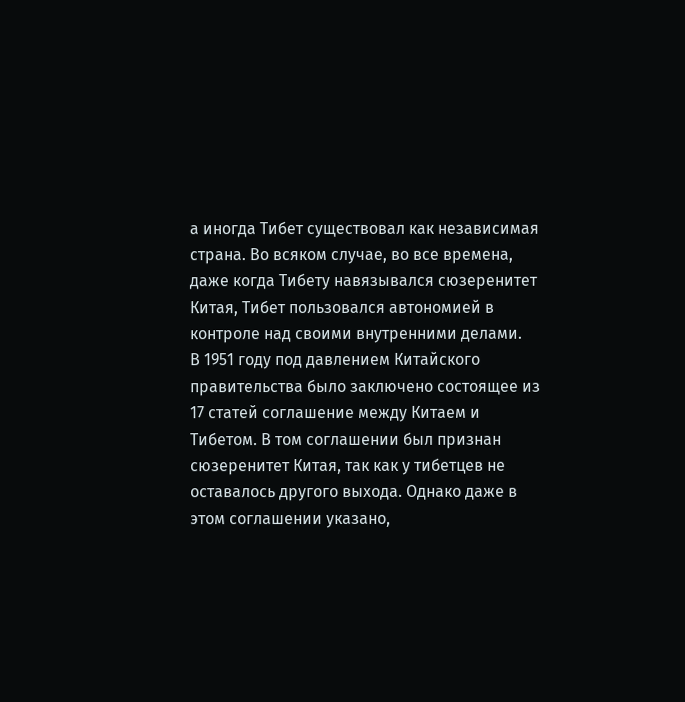а иногда Тибет существовал как независимая страна. Во всяком случае, во все времена, даже когда Тибету навязывался сюзеренитет Китая, Тибет пользовался автономией в контроле над своими внутренними делами.
В 1951 году под давлением Китайского правительства было заключено состоящее из 17 статей соглашение между Китаем и Тибетом. В том соглашении был признан сюзеренитет Китая, так как у тибетцев не оставалось другого выхода. Однако даже в этом соглашении указано,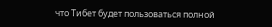что Тибет будет пользоваться полной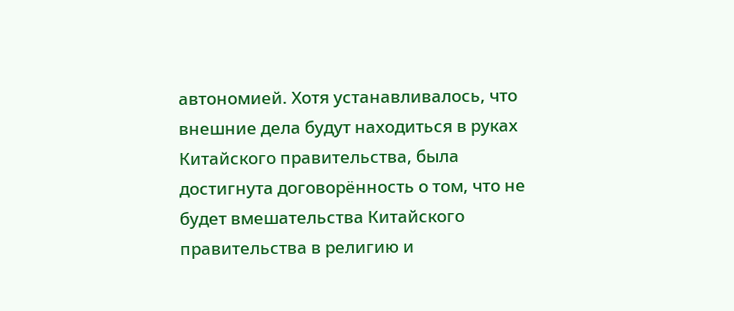автономией. Хотя устанавливалось, что внешние дела будут находиться в руках Китайского правительства, была достигнута договорённость о том, что не будет вмешательства Китайского правительства в религию и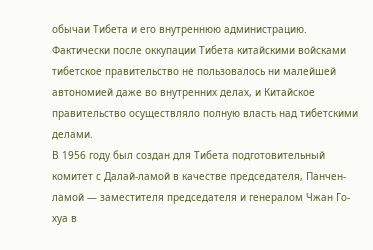обычаи Тибета и его внутреннюю администрацию. Фактически после оккупации Тибета китайскими войсками тибетское правительство не пользовалось ни малейшей автономией даже во внутренних делах, и Китайское правительство осуществляло полную власть над тибетскими делами.
В 1956 году был создан для Тибета подготовительный комитет с Далай-ламой в качестве председателя, Панчен-ламой — заместителя председателя и генералом Чжан Го-хуа в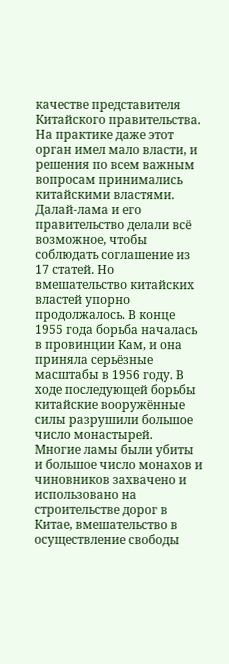качестве представителя Китайского правительства. На практике даже этот орган имел мало власти, и решения по всем важным вопросам принимались китайскими властями. Далай-лама и его правительство делали всё возможное, чтобы соблюдать соглашение из 17 статей. Но вмешательство китайских властей упорно продолжалось. В конце 1955 года борьба началась в провинции Кам, и она приняла серьёзные масштабы в 1956 году. В ходе последующей борьбы китайские вооружённые силы разрушили большое число монастырей.
Многие ламы были убиты и большое число монахов и чиновников захвачено и использовано на строительстве дорог в Китае, вмешательство в осуществление свободы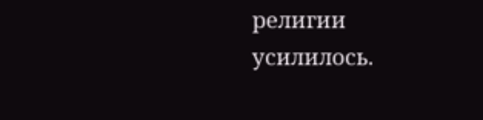религии усилилось.